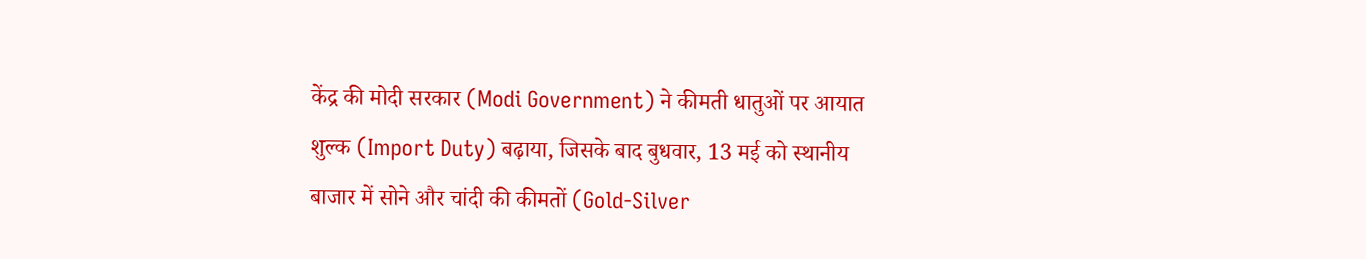केंद्र की मोदी सरकार (Modi Government) ने कीमती धातुओं पर आयात शुल्क (Import Duty) बढ़ाया, जिसके बाद बुधवार, 13 मई को स्थानीय बाजार में सोने और चांदी की कीमतों (Gold-Silver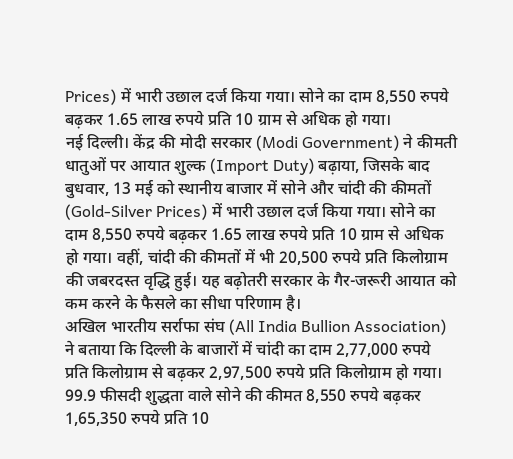Prices) में भारी उछाल दर्ज किया गया। सोने का दाम 8,550 रुपये बढ़कर 1.65 लाख रुपये प्रति 10 ग्राम से अधिक हो गया।
नई दिल्ली। केंद्र की मोदी सरकार (Modi Government) ने कीमती धातुओं पर आयात शुल्क (Import Duty) बढ़ाया, जिसके बाद बुधवार, 13 मई को स्थानीय बाजार में सोने और चांदी की कीमतों (Gold-Silver Prices) में भारी उछाल दर्ज किया गया। सोने का दाम 8,550 रुपये बढ़कर 1.65 लाख रुपये प्रति 10 ग्राम से अधिक हो गया। वहीं, चांदी की कीमतों में भी 20,500 रुपये प्रति किलोग्राम की जबरदस्त वृद्धि हुई। यह बढ़ोतरी सरकार के गैर-जरूरी आयात को कम करने के फैसले का सीधा परिणाम है।
अखिल भारतीय सर्राफा संघ (All India Bullion Association) ने बताया कि दिल्ली के बाजारों में चांदी का दाम 2,77,000 रुपये प्रति किलोग्राम से बढ़कर 2,97,500 रुपये प्रति किलोग्राम हो गया। 99.9 फीसदी शुद्धता वाले सोने की कीमत 8,550 रुपये बढ़कर 1,65,350 रुपये प्रति 10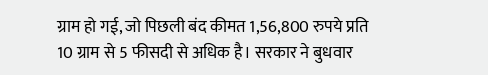ग्राम हो गई, जो पिछली बंद कीमत 1,56,800 रुपये प्रति 10 ग्राम से 5 फीसदी से अधिक है। सरकार ने बुधवार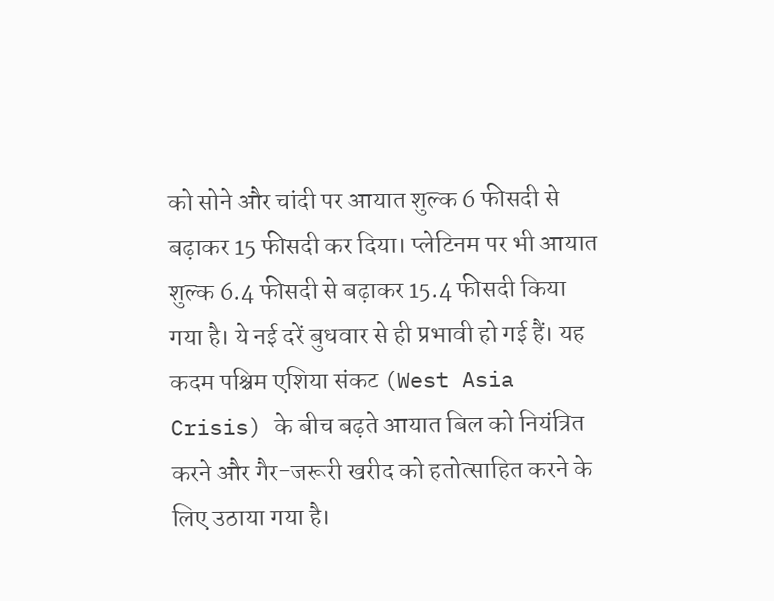को सोने और चांदी पर आयात शुल्क 6 फीसदी से बढ़ाकर 15 फीसदी कर दिया। प्लेटिनम पर भी आयात शुल्क 6.4 फीसदी से बढ़ाकर 15.4 फीसदी किया गया है। ये नई दरें बुधवार से ही प्रभावी हो गई हैं। यह कदम पश्चिम एशिया संकट (West Asia Crisis) के बीच बढ़ते आयात बिल को नियंत्रित करने और गैर-जरूरी खरीद को हतोत्साहित करने के लिए उठाया गया है।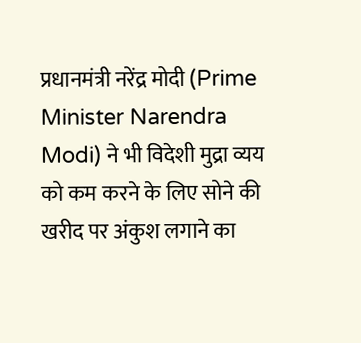प्रधानमंत्री नरेंद्र मोदी (Prime Minister Narendra Modi) ने भी विदेशी मुद्रा व्यय को कम करने के लिए सोने की खरीद पर अंकुश लगाने का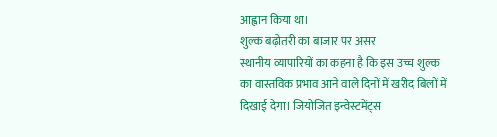आह्वान किया था।
शुल्क बढ़ोतरी का बाजार पर असर
स्थानीय व्यापारियों का कहना है कि इस उच्च शुल्क का वास्तविक प्रभाव आने वाले दिनों में खरीद बिलों में दिखाई देगा। जियोजित इन्वेस्टमेंट्स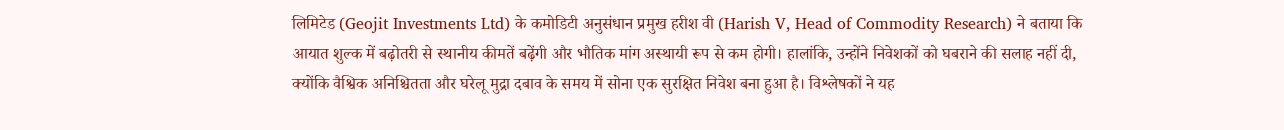लिमिटेड (Geojit Investments Ltd) के कमोडिटी अनुसंधान प्रमुख हरीश वी (Harish V, Head of Commodity Research) ने बताया कि आयात शुल्क में बढ़ोतरी से स्थानीय कीमतें बढ़ेंगी और भौतिक मांग अस्थायी रूप से कम होगी। हालांकि, उन्होंने निवेशकों को घबराने की सलाह नहीं दी, क्योंकि वैश्विक अनिश्चितता और घरेलू मुद्रा दबाव के समय में सोना एक सुरक्षित निवेश बना हुआ है। विश्लेषकों ने यह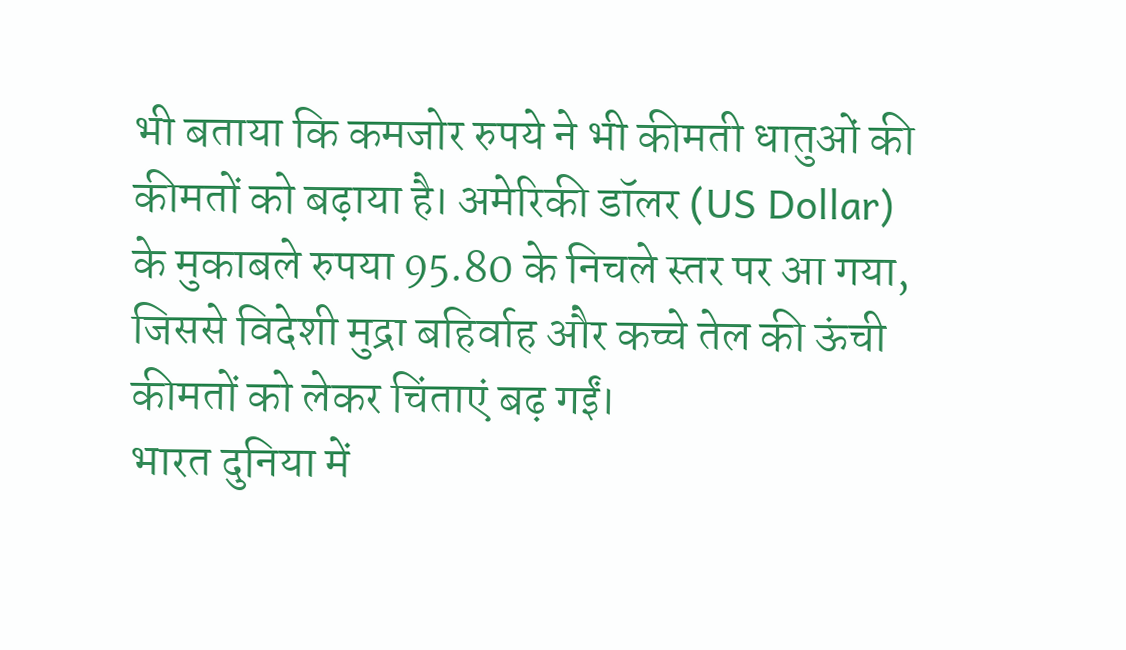भी बताया कि कमजोर रुपये ने भी कीमती धातुओं की कीमतों को बढ़ाया है। अमेरिकी डॉलर (US Dollar) के मुकाबले रुपया 95.80 के निचले स्तर पर आ गया, जिससे विदेशी मुद्रा बहिर्वाह और कच्चे तेल की ऊंची कीमतों को लेकर चिंताएं बढ़ गईं।
भारत दुनिया में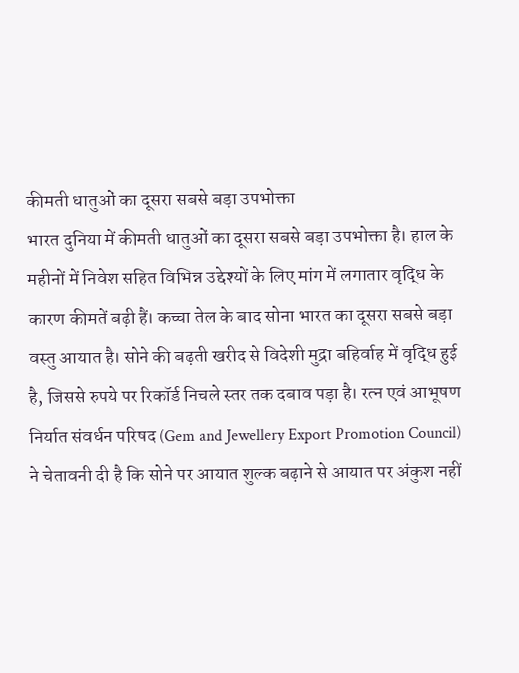कीमती धातुओं का दूसरा सबसे बड़ा उपभोक्ता
भारत दुनिया में कीमती धातुओं का दूसरा सबसे बड़ा उपभोक्ता है। हाल के महीनों में निवेश सहित विभिन्न उद्देश्यों के लिए मांग में लगातार वृद्धि के कारण कीमतें बढ़ी हैं। कच्चा तेल के बाद सोना भारत का दूसरा सबसे बड़ा वस्तु आयात है। सोने की बढ़ती खरीद से विदेशी मुद्रा बहिर्वाह में वृद्धि हुई है, जिससे रुपये पर रिकॉर्ड निचले स्तर तक दबाव पड़ा है। रत्न एवं आभूषण निर्यात संवर्धन परिषद (Gem and Jewellery Export Promotion Council) ने चेतावनी दी है कि सोने पर आयात शुल्क बढ़ाने से आयात पर अंकुश नहीं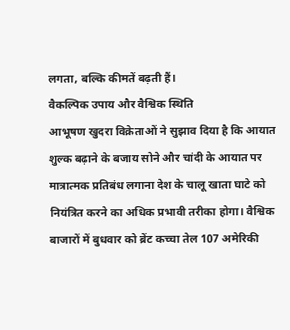लगता, बल्कि कीमतें बढ़ती हैं।
वैकल्पिक उपाय और वैश्विक स्थिति
आभूषण खुदरा विक्रेताओं ने सुझाव दिया है कि आयात शुल्क बढ़ाने के बजाय सोने और चांदी के आयात पर मात्रात्मक प्रतिबंध लगाना देश के चालू खाता घाटे को नियंत्रित करने का अधिक प्रभावी तरीका होगा। वैश्विक बाजारों में बुधवार को ब्रेंट कच्चा तेल 107 अमेरिकी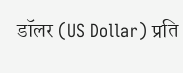डॉलर (US Dollar) प्रति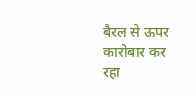बैरल से ऊपर कारोबार कर रहा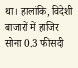था। हालांकि, विदेशी बाजारों में हाजिर सोना 0.3 फीसदी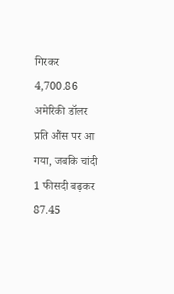गिरकर 4,700.86 अमेरिकी डॉलर प्रति औंस पर आ गया, जबकि चांदी 1 फीसदी बढ़कर 87.45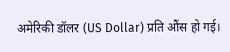अमेरिकी डॉलर (US Dollar) प्रति औंस हो गई।